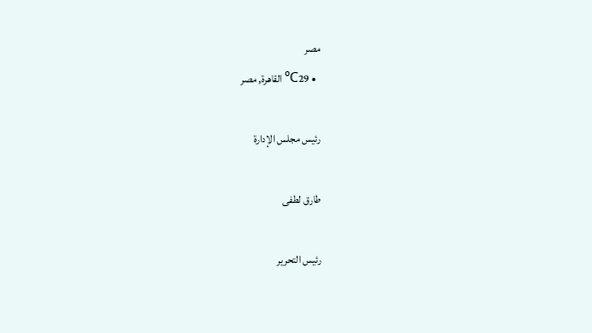مصر
  • 29℃ القاهرة, مصر

رئيس مجلس الإدارة

طارق لطفى

رئيس التحرير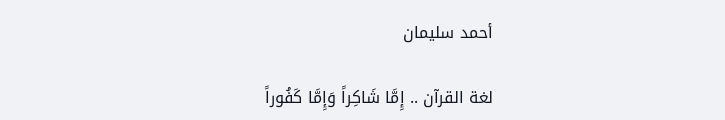أحمد سليمان

لغة القرآن .. إِمَّا شَاكِراً وَإِمَّا كَفُوراً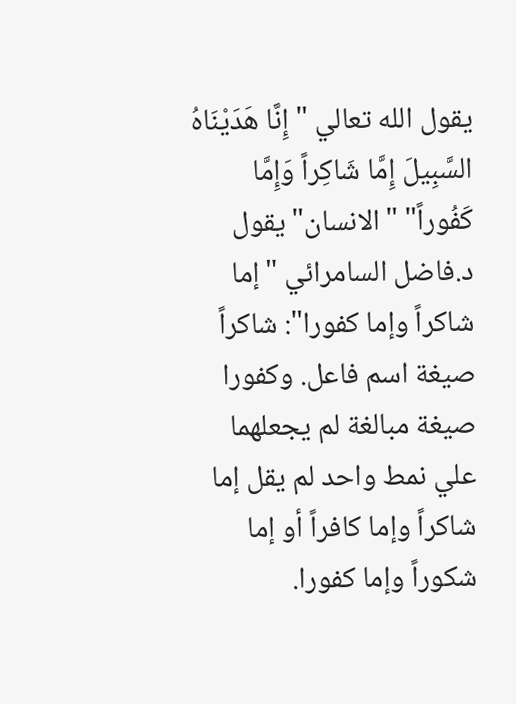يقول الله تعالي "إِنَّا هَدَيْنَاهُ السَّبِيلَ إِمَّا شَاكِراً وَإِمَّا كَفُوراً" "الانسان" يقول د.فاضل السامرائي "إما شاكراً وإما كفورا": شاكراً صيغة اسم فاعل. وكفورا صيغة مبالغة لم يجعلهما علي نمط واحد لم يقل إما شاكراً وإما كافراً أو إما شكوراً وإما كفورا.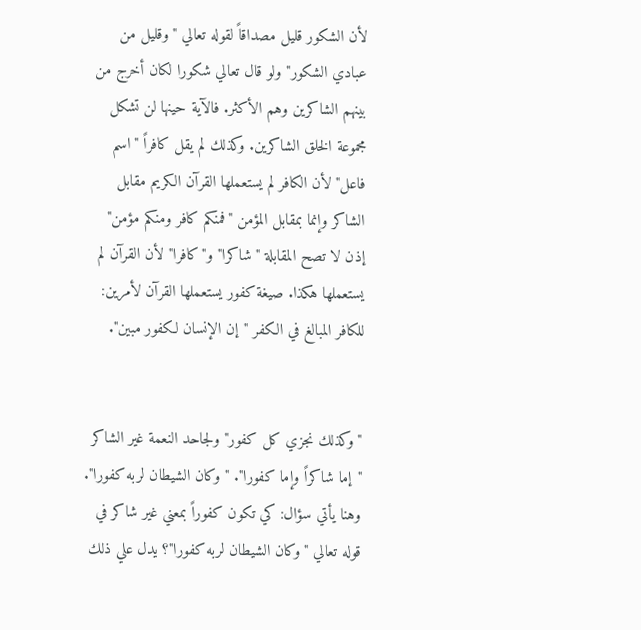لأن الشكور قليل مصداقاً لقوله تعالي "وقليل من عبادي الشكور" ولو قال تعالي شكورا لكان أخرج من بينهم الشاكرين وهم الأكثر. فالآية حينها لن تشكل مجموعة الخلق الشاكرين. وكذلك لم يقل كافراً "اسم فاعل" لأن الكافر لم يستعملها القرآن الكريم مقابل الشاكر وإنما بمقابل المؤمن "فمنكم كافر ومنكم مؤمن" إذن لا تصح المقابلة "شاكرا" و"كافرا" لأن القرآن لم يستعملها هكذا. صيغة كفور يستعملها القرآن لأمرين: للكافر المبالغ في الكفر "إن الإنسان لكفور مبين".


"وكذلك نجزي كل كفور" ولجاحد النعمة غير الشاكر "إما شاكراً وإما كفورا". "وكان الشيطان لربه كفورا". وهنا يأتي سؤال: كي تكون كفوراً بمعني غير شاكر في قوله تعالي "وكان الشيطان لربه كفورا"؟ يدل علي ذلك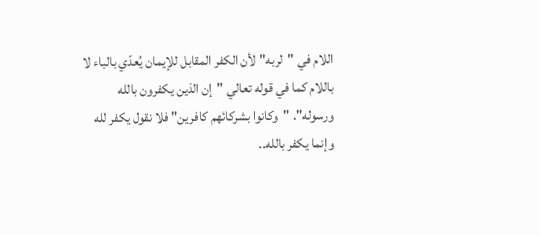اللام في "لربه" لأن الكفر المقابل للإيمان يُعدّي بالباء لا باللام كما في قوله تعالي "إن الذين يكفرون بالله ورسوله". "وكانوا بشركائهم كافرين" فلا نقول يكفر لله وإنما يكفر بالله..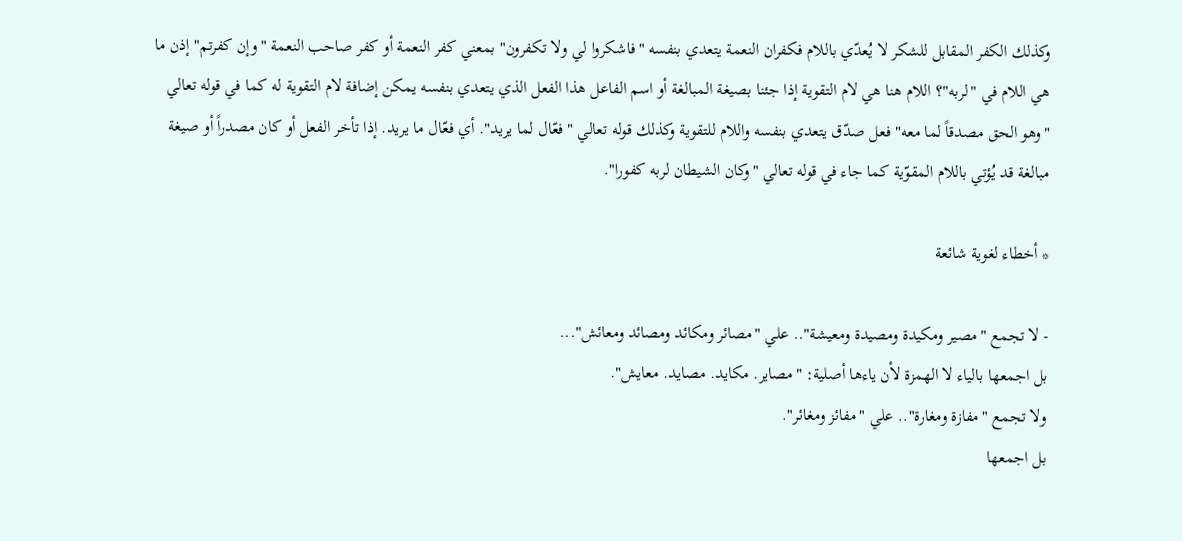وكذلك الكفر المقابل للشكر لا يُعدّي باللام فكفران النعمة يتعدي بنفسه "فاشكروا لي ولا تكفرون" بمعني كفر النعمة أو كفر صاحب النعمة "وإن كفرتم" إذن ما هي اللام في "لربه"؟ اللام هنا هي لام التقوية إذا جئنا بصيغة المبالغة أو اسم الفاعل هذا الفعل الذي يتعدي بنفسه يمكن إضافة لام التقوية له كما في قوله تعالي "وهو الحق مصدقاً لما معه" فعل صدّق يتعدي بنفسه واللام للتقوية وكذلك قوله تعالي "فعّال لما يريد". أي فعّال ما يريد. إذا تأخر الفعل أو كان مصدراً أو صيغة مبالغة قد يُؤتي باللام المقوّية كما جاء في قوله تعالي "وكان الشيطان لربه كفورا".

* أخطاء لغوية شائعة

- لا تجمع "مصير ومكيدة ومصيدة ومعيشة".. علي "مصائر ومكائد ومصائد ومعائش"...
بل اجمعها بالياء لا الهمزة لأن ياءها أصلية: "مصاير. مكايد. مصايد. معايش".
ولا تجمع "مفازة ومغارة".. علي "مفائز ومغائر".
بل اجمعها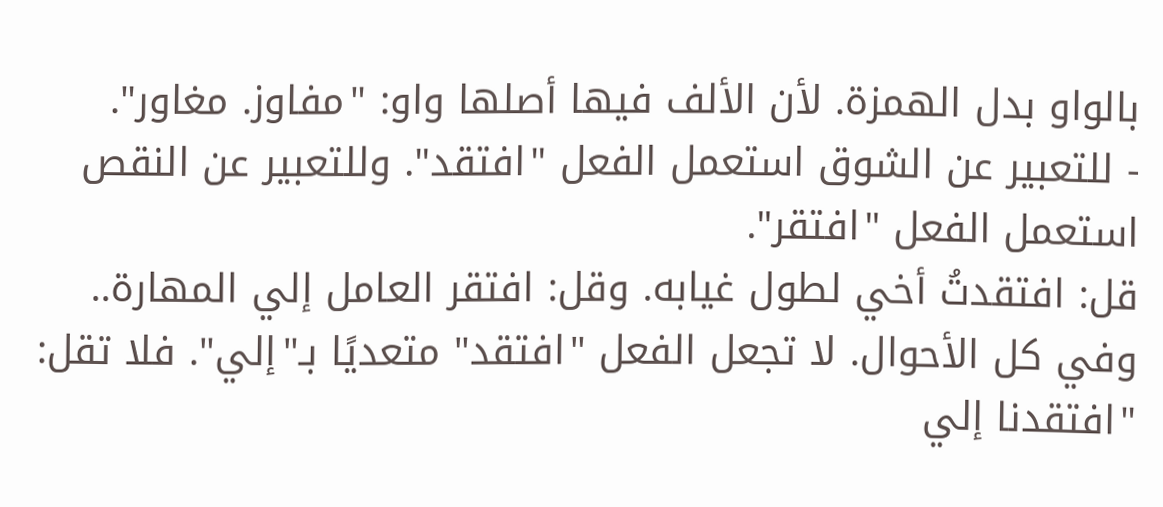بالواو بدل الهمزة. لأن الألف فيها أصلها واو: "مفاوز. مغاور".
- للتعبير عن الشوق استعمل الفعل "افتقد". وللتعبير عن النقص استعمل الفعل "افتقر".
قل: افتقدتُ أخي لطول غيابه. وقل: افتقر العامل إلي المهارة.. وفي كل الأحوال. لا تجعل الفعل "افتقد" متعديًا بـ"إلي". فلا تقل: "افتقدنا إلي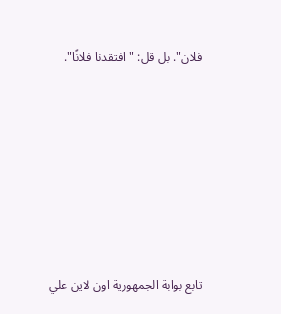فلان". بل قل: "افتقدنا فلانًا".







تابع بوابة الجمهورية اون لاين علي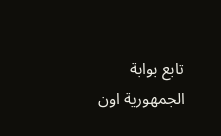تابع بوابة الجمهورية اون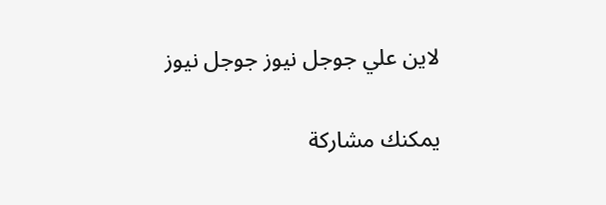لاين علي جوجل نيوز جوجل نيوز

يمكنك مشاركة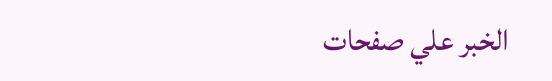الخبر علي صفحات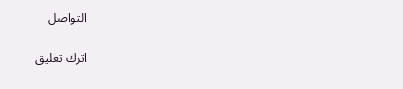التواصل

اترك تعليق